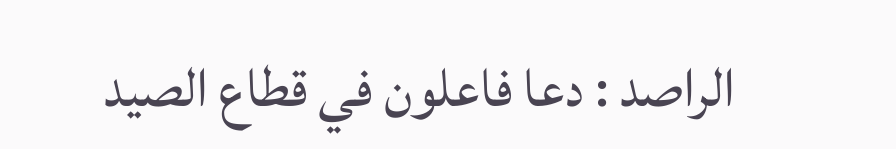الراصد : دعا فاعلون في قطاع الصيد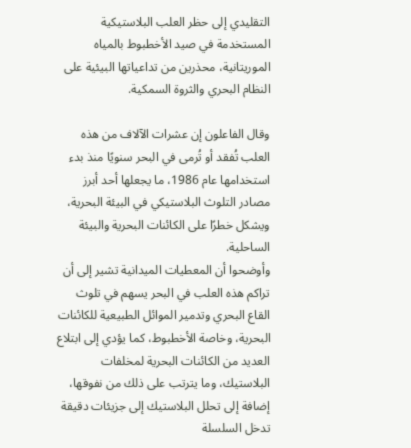التقليدي إلى حظر العلب البلاستيكية المستخدمة في صيد الأخطبوط بالمياه الموريتانية، محذرين من تداعياتها البيئية على النظام البحري والثروة السمكية.

وقال الفاعلون إن عشرات الآلاف من هذه العلب تُفقد أو تُرمى في البحر سنويًا منذ بدء استخدامها عام 1986، ما يجعلها أحد أبرز مصادر التلوث البلاستيكي في البيئة البحرية، ويشكل خطرًا على الكائنات البحرية والبيئة الساحلية.
وأوضحوا أن المعطيات الميدانية تشير إلى أن تراكم هذه العلب في البحر يسهم في تلوث القاع البحري وتدمير الموائل الطبيعية للكائنات البحرية، وخاصة الأخطبوط، كما يؤدي إلى ابتلاع العديد من الكائنات البحرية لمخلفات البلاستيك، وما يترتب على ذلك من نفوقها، إضافة إلى تحلل البلاستيك إلى جزيئات دقيقة تدخل السلسلة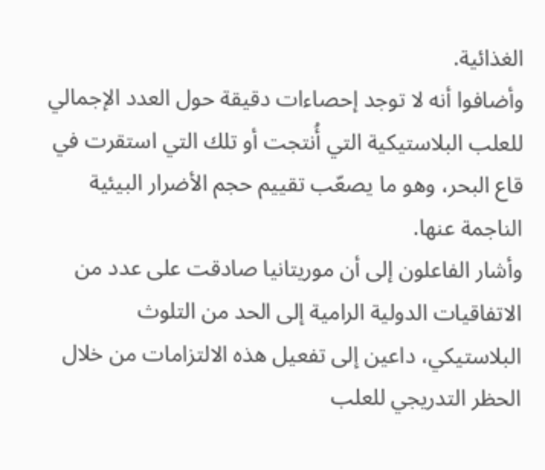الغذائية.
وأضافوا أنه لا توجد إحصاءات دقيقة حول العدد الإجمالي للعلب البلاستيكية التي أُنتجت أو تلك التي استقرت في قاع البحر، وهو ما يصعّب تقييم حجم الأضرار البيئية الناجمة عنها.
وأشار الفاعلون إلى أن موريتانيا صادقت على عدد من الاتفاقيات الدولية الرامية إلى الحد من التلوث البلاستيكي، داعين إلى تفعيل هذه الالتزامات من خلال الحظر التدريجي للعلب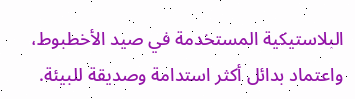البلاستيكية المستخدمة في صيد الأخطبوط، واعتماد بدائل أكثر استدامة وصديقة للبيئة.